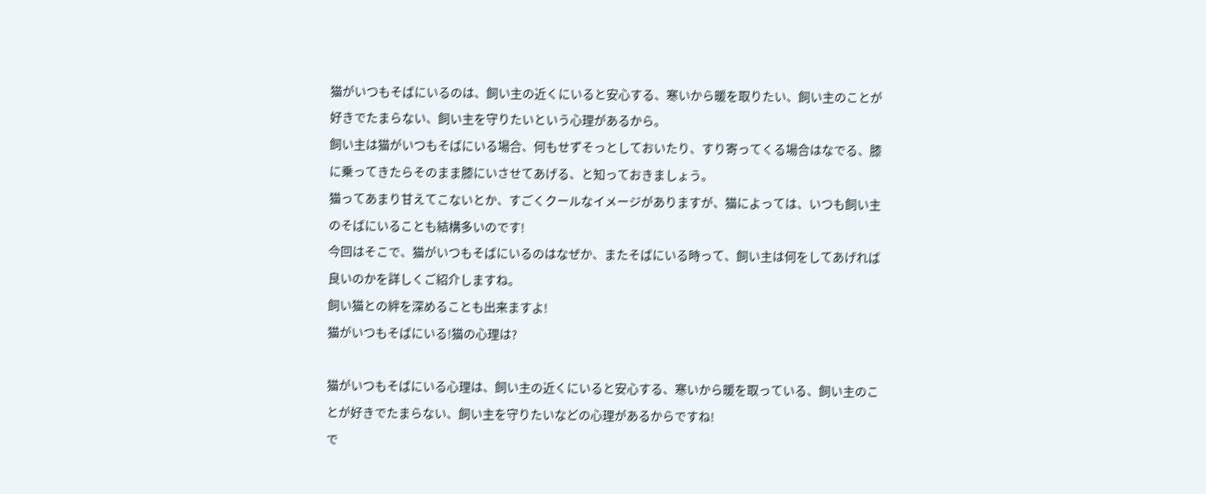猫がいつもそばにいるのは、飼い主の近くにいると安心する、寒いから暖を取りたい、飼い主のことが好きでたまらない、飼い主を守りたいという心理があるから。
飼い主は猫がいつもそばにいる場合、何もせずそっとしておいたり、すり寄ってくる場合はなでる、膝に乗ってきたらそのまま膝にいさせてあげる、と知っておきましょう。
猫ってあまり甘えてこないとか、すごくクールなイメージがありますが、猫によっては、いつも飼い主のそばにいることも結構多いのです!
今回はそこで、猫がいつもそばにいるのはなぜか、またそばにいる時って、飼い主は何をしてあげれば良いのかを詳しくご紹介しますね。
飼い猫との絆を深めることも出来ますよ!
猫がいつもそばにいる!猫の心理は?

猫がいつもそばにいる心理は、飼い主の近くにいると安心する、寒いから暖を取っている、飼い主のことが好きでたまらない、飼い主を守りたいなどの心理があるからですね!
で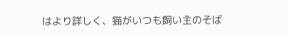はより詳しく、猫がいつも飼い主のそば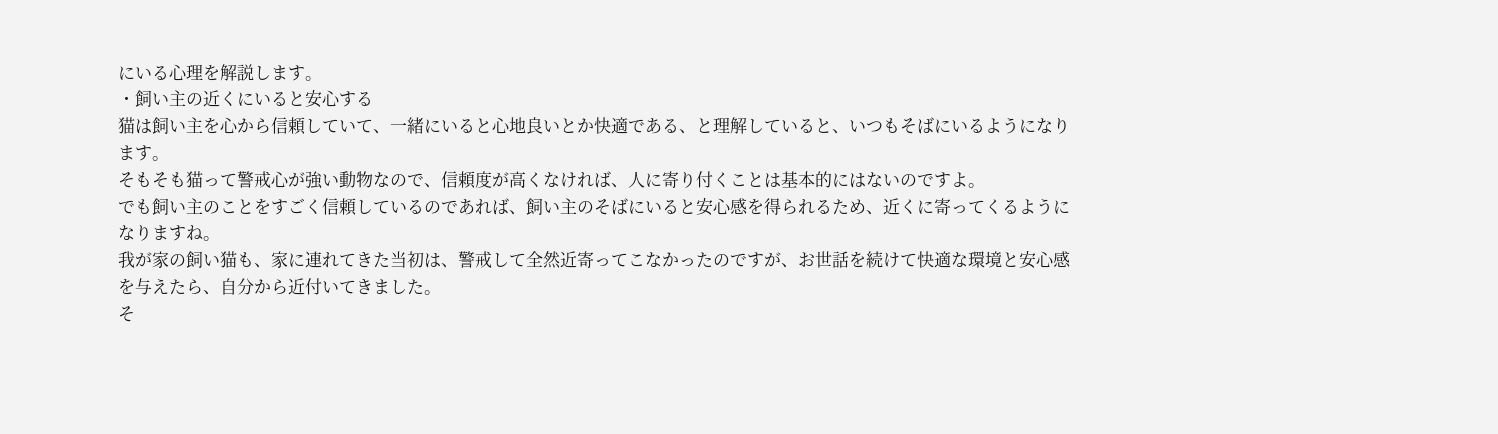にいる心理を解説します。
・飼い主の近くにいると安心する
猫は飼い主を心から信頼していて、一緒にいると心地良いとか快適である、と理解していると、いつもそばにいるようになります。
そもそも猫って警戒心が強い動物なので、信頼度が高くなければ、人に寄り付くことは基本的にはないのですよ。
でも飼い主のことをすごく信頼しているのであれば、飼い主のそばにいると安心感を得られるため、近くに寄ってくるようになりますね。
我が家の飼い猫も、家に連れてきた当初は、警戒して全然近寄ってこなかったのですが、お世話を続けて快適な環境と安心感を与えたら、自分から近付いてきました。
そ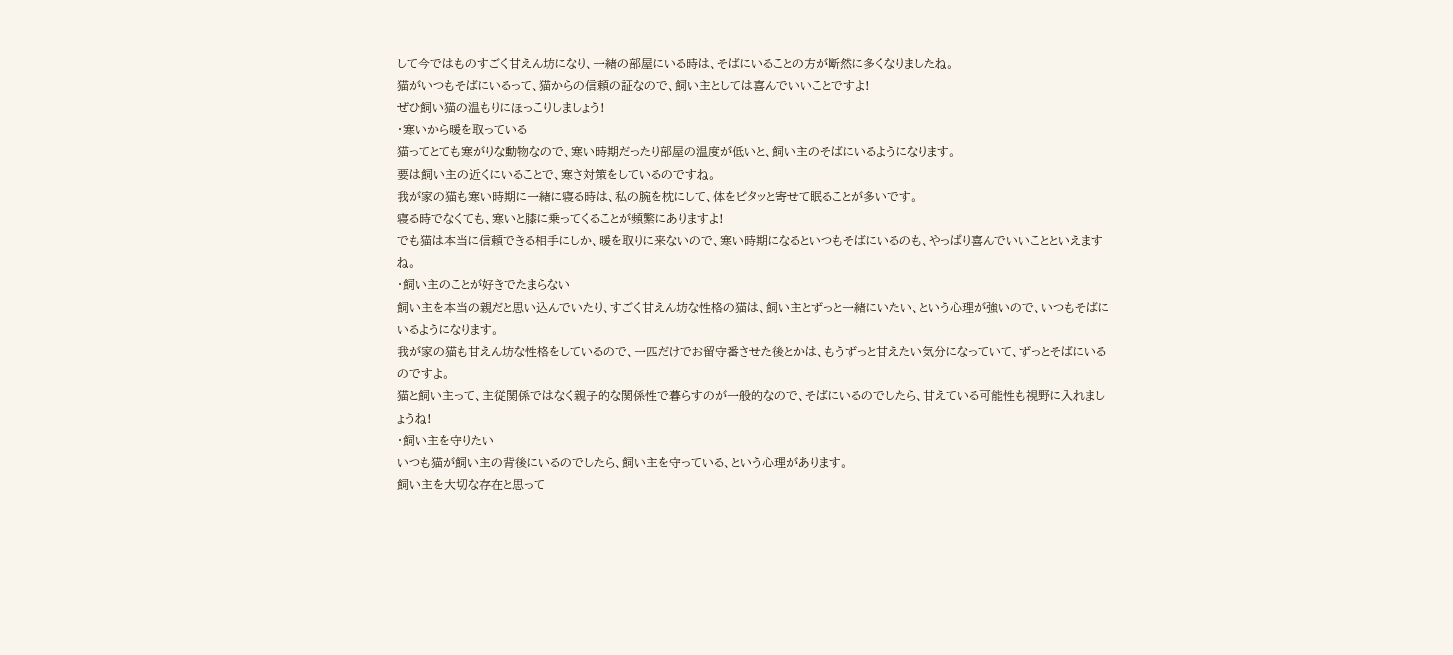して今ではものすごく甘えん坊になり、一緒の部屋にいる時は、そばにいることの方が断然に多くなりましたね。
猫がいつもそばにいるって、猫からの信頼の証なので、飼い主としては喜んでいいことですよ!
ぜひ飼い猫の温もりにほっこりしましょう!
・寒いから暖を取っている
猫ってとても寒がりな動物なので、寒い時期だったり部屋の温度が低いと、飼い主のそばにいるようになります。
要は飼い主の近くにいることで、寒さ対策をしているのですね。
我が家の猫も寒い時期に一緒に寝る時は、私の腕を枕にして、体をピタッと寄せて眠ることが多いです。
寝る時でなくても、寒いと膝に乗ってくることが頻繁にありますよ!
でも猫は本当に信頼できる相手にしか、暖を取りに来ないので、寒い時期になるといつもそばにいるのも、やっぱり喜んでいいことといえますね。
・飼い主のことが好きでたまらない
飼い主を本当の親だと思い込んでいたり、すごく甘えん坊な性格の猫は、飼い主とずっと一緒にいたい、という心理が強いので、いつもそばにいるようになります。
我が家の猫も甘えん坊な性格をしているので、一匹だけでお留守番させた後とかは、もうずっと甘えたい気分になっていて、ずっとそばにいるのですよ。
猫と飼い主って、主従関係ではなく親子的な関係性で暮らすのが一般的なので、そばにいるのでしたら、甘えている可能性も視野に入れましょうね!
・飼い主を守りたい
いつも猫が飼い主の背後にいるのでしたら、飼い主を守っている、という心理があります。
飼い主を大切な存在と思って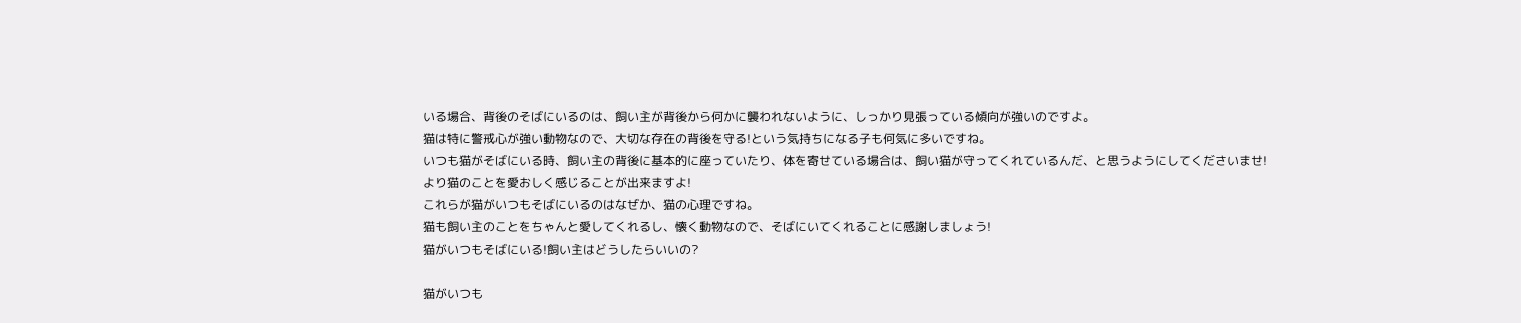いる場合、背後のそばにいるのは、飼い主が背後から何かに襲われないように、しっかり見張っている傾向が強いのですよ。
猫は特に警戒心が強い動物なので、大切な存在の背後を守る!という気持ちになる子も何気に多いですね。
いつも猫がそばにいる時、飼い主の背後に基本的に座っていたり、体を寄せている場合は、飼い猫が守ってくれているんだ、と思うようにしてくださいませ!
より猫のことを愛おしく感じることが出来ますよ!
これらが猫がいつもそばにいるのはなぜか、猫の心理ですね。
猫も飼い主のことをちゃんと愛してくれるし、懐く動物なので、そばにいてくれることに感謝しましょう!
猫がいつもそばにいる!飼い主はどうしたらいいの?

猫がいつも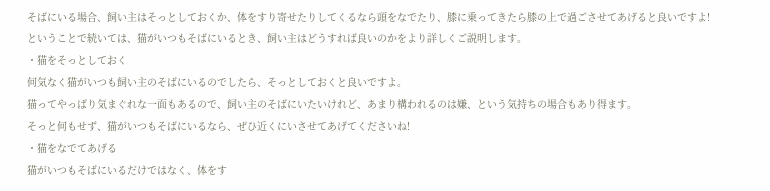そばにいる場合、飼い主はそっとしておくか、体をすり寄せたりしてくるなら頭をなでたり、膝に乗ってきたら膝の上で過ごさせてあげると良いですよ!
ということで続いては、猫がいつもそばにいるとき、飼い主はどうすれば良いのかをより詳しくご説明します。
・猫をそっとしておく
何気なく猫がいつも飼い主のそばにいるのでしたら、そっとしておくと良いですよ。
猫ってやっぱり気まぐれな一面もあるので、飼い主のそばにいたいけれど、あまり構われるのは嫌、という気持ちの場合もあり得ます。
そっと何もせず、猫がいつもそばにいるなら、ぜひ近くにいさせてあげてくださいね!
・猫をなでてあげる
猫がいつもそばにいるだけではなく、体をす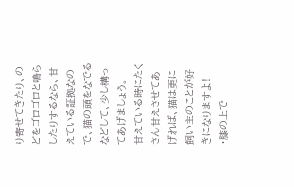り寄せてきたり、のどをゴロゴロと鳴らしたりするなら、甘えている証拠なので、猫の頭をなでるなどして、少し構ってあげましょう。
甘えている時にたくさん甘えさせてあげれば、猫は更に飼い主のことが好きになりますよ!
・膝の上で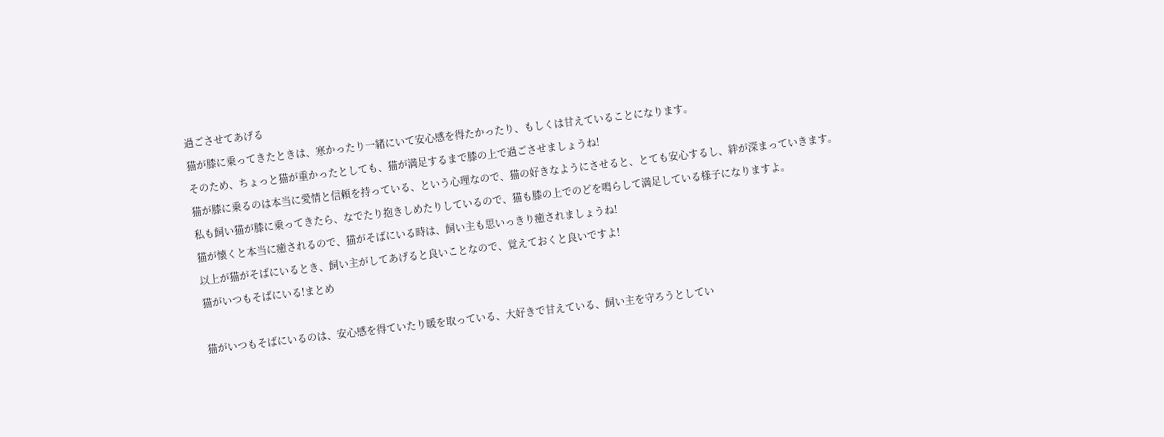過ごさせてあげる
猫が膝に乗ってきたときは、寒かったり一緒にいて安心感を得たかったり、もしくは甘えていることになります。
そのため、ちょっと猫が重かったとしても、猫が満足するまで膝の上で過ごさせましょうね!
猫が膝に乗るのは本当に愛情と信頼を持っている、という心理なので、猫の好きなようにさせると、とても安心するし、絆が深まっていきます。
私も飼い猫が膝に乗ってきたら、なでたり抱きしめたりしているので、猫も膝の上でのどを鳴らして満足している様子になりますよ。
猫が懐くと本当に癒されるので、猫がそばにいる時は、飼い主も思いっきり癒されましょうね!
以上が猫がそばにいるとき、飼い主がしてあげると良いことなので、覚えておくと良いですよ!
猫がいつもそばにいる!まとめ

猫がいつもそばにいるのは、安心感を得ていたり暖を取っている、大好きで甘えている、飼い主を守ろうとしてい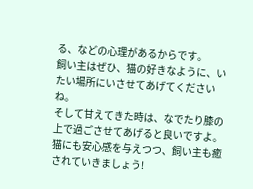る、などの心理があるからです。
飼い主はぜひ、猫の好きなように、いたい場所にいさせてあげてくださいね。
そして甘えてきた時は、なでたり膝の上で過ごさせてあげると良いですよ。
猫にも安心感を与えつつ、飼い主も癒されていきましょう!